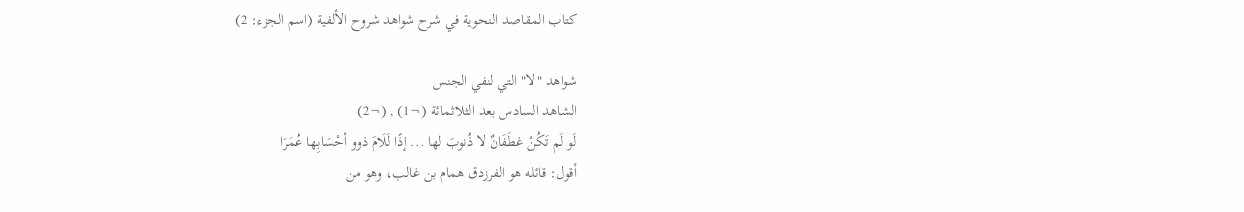كتاب المقاصد النحوية في شرح شواهد شروح الألفية (اسم الجزء: 2)

شواهد "لا" التي لنفي الجنس
الشاهد السادس بعد الثلاثمائة (¬1) , (¬2)
لَو لَم تَكُنْ غطَفَانٌ لا ذُنوبَ لها ... إذًا لَلَامَ ذوو أحْسَابِها عُمَرَا
أقول: قائله هو الفرزدق همام بن غالب، وهو من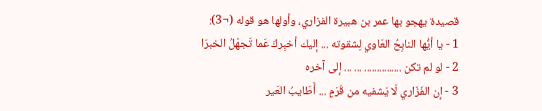قصيدة يهجو بها عمر بن هبيرة الفزاري، وأولها هو قوله (¬3):
1 - يا أيُّها النابِحُ العَاوي لِشقوته ... إليك أخبِركَ عَما تَجهْلُ الخبرَا
2 - لو لم تكن ............... ... ... إلى آخره
3 - إن الفَزَاري لَا يَشفيه من قَرَمٍ ... أَطَايبُ العَير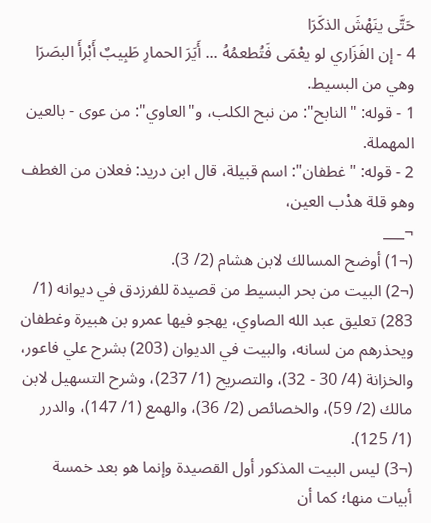حَتَّى ينَهْشَ الذكَرَا
4 - إن الفَزَاري لو يعْمَى فَتُطعمُهُ ... أَيَرَ الحمارِ طَبِيبٌ أَبْرأَ البصَرَا
وهي من البسيط.
1 - قوله: "النابح": من نبح الكلب، و"العاوي": من عوى - بالعين المهملة.
2 - قوله: "غطفان": اسم قبيلة، قال ابن دريد: فعلان من الغطف وهو قلة هدْب العين،
¬___
(¬1) أوضح المسالك لابن هشام (2/ 3).
(¬2) البيت من بحر البسيط من قصيدة للفرزدق في ديوانه (1/ 283) تعليق عبد الله الصاوي، يهجو فيها عمرو بن هبيرة وغطفان ويحذرهم من لسانه، والبيت في الديوان (203) بشرح علي فاعور، والخزانة (4/ 30 - 32)، والتصريح (1/ 237)، وشرح التسهيل لابن مالك (2/ 59)، والخصائص (2/ 36)، والهمع (1/ 147)، والدرر (1/ 125).
(¬3) ليس البيت المذكور أول القصيدة وإنما هو بعد خمسة أبيات منها؛ كما أن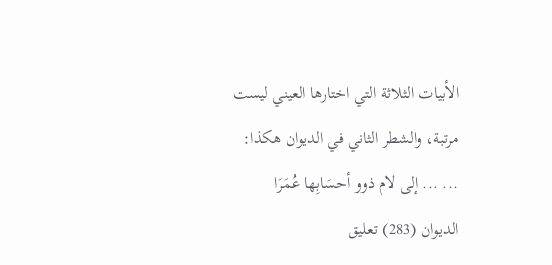الأبيات الثلاثة التي اختارها العيني ليست مرتبة، والشطر الثاني في الديوان هكذا:
... ... إلى لام ذوو أحسَابِها عُمَرَا
الديوان (283) تعليق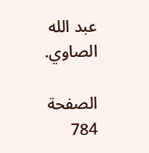عبد الله الصاوي.

الصفحة 784